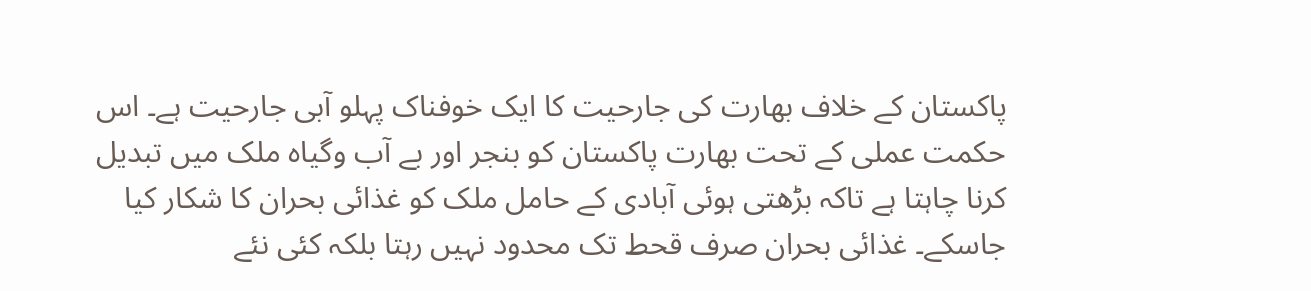پاکستان کے خلاف بھارت کی جارحیت کا ایک خوفناک پہلو آبی جارحیت ہے۔ اس حکمت عملی کے تحت بھارت پاکستان کو بنجر اور بے آب وگیاہ ملک میں تبدیل کرنا چاہتا ہے تاکہ بڑھتی ہوئی آبادی کے حامل ملک کو غذائی بحران کا شکار کیا جاسکے۔ غذائی بحران صرف قحط تک محدود نہیں رہتا بلکہ کئی نئے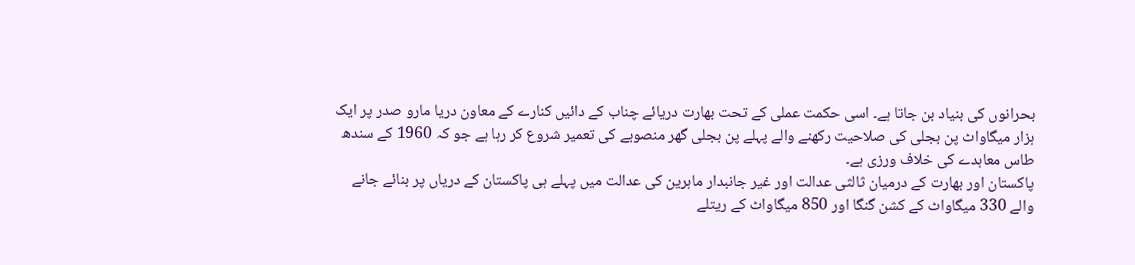بحرانوں کی بنیاد بن جاتا ہے۔ اسی حکمت عملی کے تحت بھارت دریائے چناب کے دائیں کنارے کے معاون دریا مارو صدر پر ایک ہزار میگاواٹ پن بجلی کی صلاحیت رکھنے والے پہلے پن بجلی گھر منصوبے کی تعمیر شروع کر رہا ہے جو کہ 1960 کے سندھ طاس معاہدے کی خلاف ورزی ہے۔
پاکستان اور بھارت کے درمیان ثالثی عدالت اور غیر جانبدار ماہرین کی عدالت میں پہلے ہی پاکستان کے دریاں پر بنائے جانے والے 330 میگاواٹ کے کشن گنگا اور 850 میگاواٹ کے ریتلے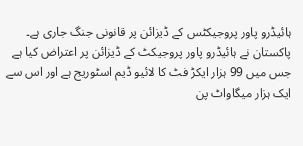ہائیڈرو پاور پروجیکٹس کے ڈیزائن پر قانونی جنگ جاری ہے۔ پاکستان نے ہائیڈرو پاور پروجیکٹ کے ڈیزائن پر اعتراض کیا ہے جس میں 99 ہزار ایکڑ فٹ کا لائیو ڈیم اسٹوریج ہے اور اس سے ایک ہزار میگاواٹ پن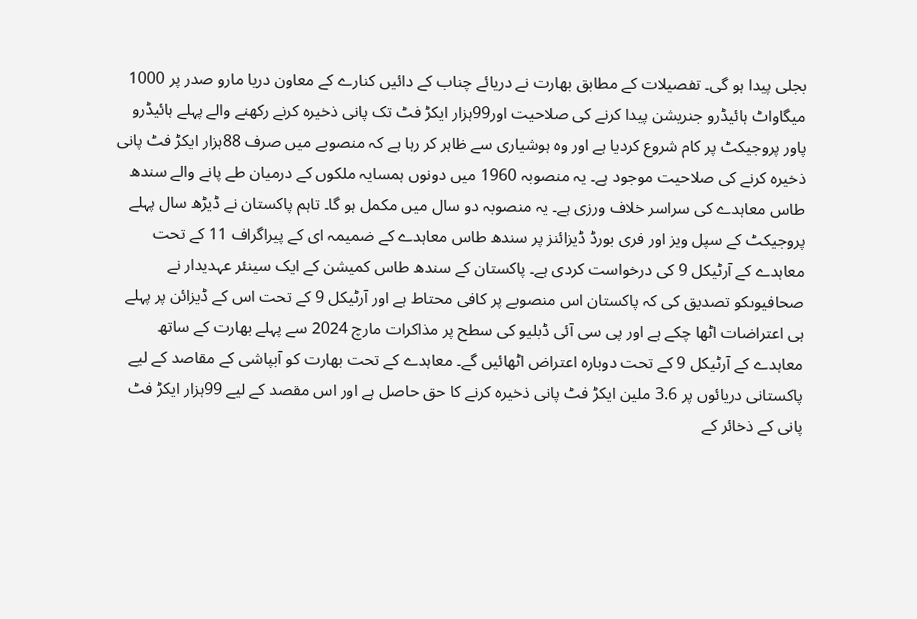بجلی پیدا ہو گی۔ تفصیلات کے مطابق بھارت نے دریائے چناب کے دائیں کنارے کے معاون دریا مارو صدر پر 1000 میگاواٹ ہائیڈرو جنریشن پیدا کرنے کی صلاحیت اور99ہزار ایکڑ فٹ تک پانی ذخیرہ کرنے رکھنے والے پہلے ہائیڈرو پاور پروجیکٹ پر کام شروع کردیا ہے اور وہ ہوشیاری سے ظاہر کر رہا ہے کہ منصوبے میں صرف 88ہزار ایکڑ فٹ پانی ذخیرہ کرنے کی صلاحیت موجود ہے۔ یہ منصوبہ 1960 میں دونوں ہمسایہ ملکوں کے درمیان طے پانے والے سندھ طاس معاہدے کی سراسر خلاف ورزی ہے۔ یہ منصوبہ دو سال میں مکمل ہو گا۔ تاہم پاکستان نے ڈیڑھ سال پہلے پروجیکٹ کے سپل ویز اور فری بورڈ ڈیزائنز پر سندھ طاس معاہدے کے ضمیمہ ای کے پیراگراف 11 کے تحت معاہدے کے آرٹیکل 9 کی درخواست کردی ہے۔ پاکستان کے سندھ طاس کمیشن کے ایک سینئر عہدیدار نے صحافیوںکو تصدیق کی کہ پاکستان اس منصوبے پر کافی محتاط ہے اور آرٹیکل 9 کے تحت اس کے ڈیزائن پر پہلے ہی اعتراضات اٹھا چکے ہے اور پی سی آئی ڈبلیو کی سطح پر مذاکرات مارچ 2024 سے پہلے بھارت کے ساتھ معاہدے کے آرٹیکل 9 کے تحت دوبارہ اعتراض اٹھائیں گے۔ معاہدے کے تحت بھارت کو آبپاشی کے مقاصد کے لیے پاکستانی دریائوں پر 3.6 ملین ایکڑ فٹ پانی ذخیرہ کرنے کا حق حاصل ہے اور اس مقصد کے لیے 99ہزار ایکڑ فٹ پانی کے ذخائر کے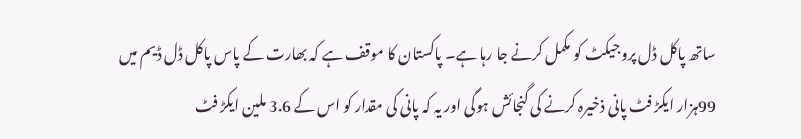ساتھ پاکل ڈل پروجیکٹ کو مکمل کرنے جا رہا ہے۔ پاکستان کا موقف ہے کہ بھارت کے پاس پاکل ڈل ڈیم میں 99ہزار ایکڑ فٹ پانی ذخیرہ کرنے کی گنجائش ہوگی اور یہ کہ پانی کی مقدار کو اس کے 3.6 ملین ایکڑ فٹ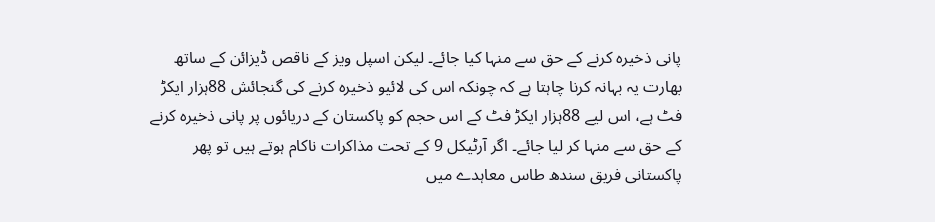پانی ذخیرہ کرنے کے حق سے منہا کیا جائے۔ لیکن اسپل ویز کے ناقص ڈیزائن کے ساتھ بھارت یہ بہانہ کرنا چاہتا ہے کہ چونکہ اس کی لائیو ذخیرہ کرنے کی گنجائش 88ہزار ایکڑ فٹ ہے، اس لیے 88ہزار ایکڑ فٹ کے اس حجم کو پاکستان کے دریائوں پر پانی ذخیرہ کرنے کے حق سے منہا کر لیا جائے۔ اگر آرٹیکل 9 کے تحت مذاکرات ناکام ہوتے ہیں تو پھر پاکستانی فریق سندھ طاس معاہدے میں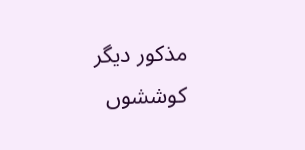مذکور دیگر کوششوں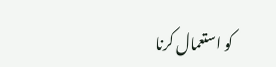کو استعمال کرنا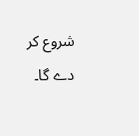شروع کر دے گا۔